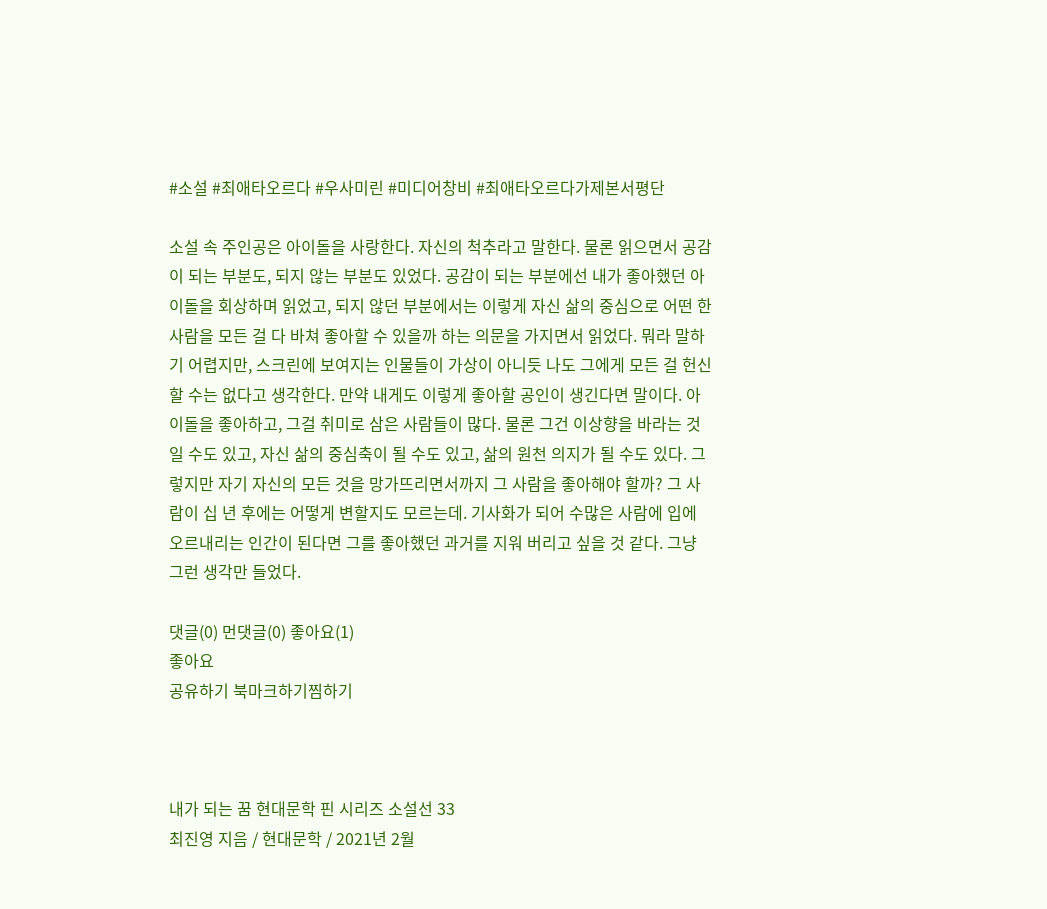#소설 #최애타오르다 #우사미린 #미디어창비 #최애타오르다가제본서평단

소설 속 주인공은 아이돌을 사랑한다. 자신의 척추라고 말한다. 물론 읽으면서 공감이 되는 부분도, 되지 않는 부분도 있었다. 공감이 되는 부분에선 내가 좋아했던 아이돌을 회상하며 읽었고, 되지 않던 부분에서는 이렇게 자신 삶의 중심으로 어떤 한 사람을 모든 걸 다 바쳐 좋아할 수 있을까 하는 의문을 가지면서 읽었다. 뭐라 말하기 어렵지만, 스크린에 보여지는 인물들이 가상이 아니듯 나도 그에게 모든 걸 헌신할 수는 없다고 생각한다. 만약 내게도 이렇게 좋아할 공인이 생긴다면 말이다. 아이돌을 좋아하고, 그걸 취미로 삼은 사람들이 많다. 물론 그건 이상향을 바라는 것일 수도 있고, 자신 삶의 중심축이 될 수도 있고, 삶의 원천 의지가 될 수도 있다. 그렇지만 자기 자신의 모든 것을 망가뜨리면서까지 그 사람을 좋아해야 할까? 그 사람이 십 년 후에는 어떻게 변할지도 모르는데. 기사화가 되어 수많은 사람에 입에 오르내리는 인간이 된다면 그를 좋아했던 과거를 지워 버리고 싶을 것 같다. 그냥 그런 생각만 들었다.

댓글(0) 먼댓글(0) 좋아요(1)
좋아요
공유하기 북마크하기찜하기



내가 되는 꿈 현대문학 핀 시리즈 소설선 33
최진영 지음 / 현대문학 / 2021년 2월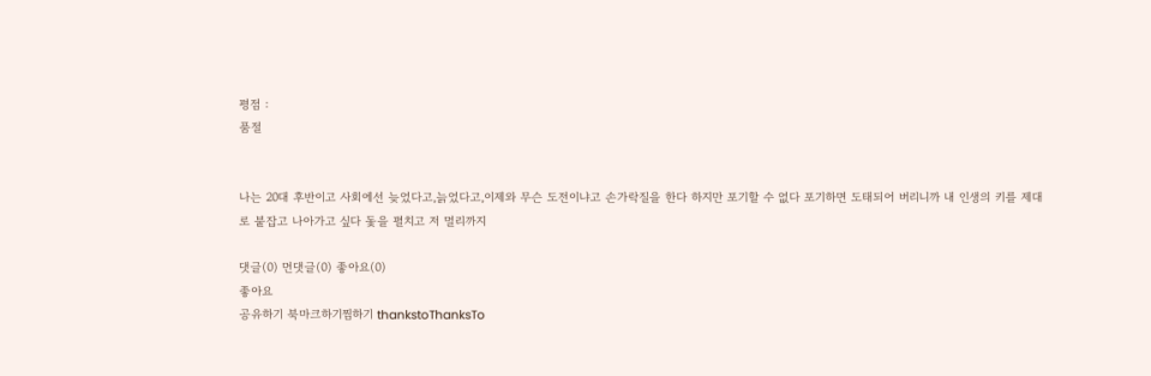평점 :
품절


나는 20대 후반이고 사회에선 늦었다고,늙었다고,이제와 무슨 도전이냐고 손가락질을 한다 하지만 포기할 수 없다 포기하면 도태되어 버리니까 내 인생의 키를 제대로 붙잡고 나아가고 싶다 돛을 펼치고 저 멀리까지

댓글(0) 먼댓글(0) 좋아요(0)
좋아요
공유하기 북마크하기찜하기 thankstoThanksTo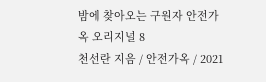밤에 찾아오는 구원자 안전가옥 오리지널 8
천선란 지음 / 안전가옥 / 2021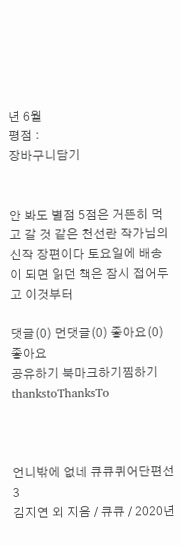년 6월
평점 :
장바구니담기


안 봐도 별점 5점은 거뜬히 먹고 갈 것 같은 천선란 작가님의 신작 장편이다 토요일에 배송이 되면 읽던 책은 잠시 접어두고 이것부터

댓글(0) 먼댓글(0) 좋아요(0)
좋아요
공유하기 북마크하기찜하기 thankstoThanksTo



언니밖에 없네 큐큐퀴어단편선 3
김지연 외 지음 / 큐큐 / 2020년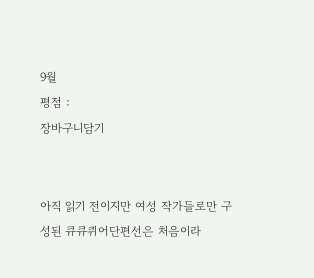9월
평점 :
장바구니담기


아직 읽기 전이지만 여성 작가들로만 구성된 큐큐퀴어단편선은 처음이라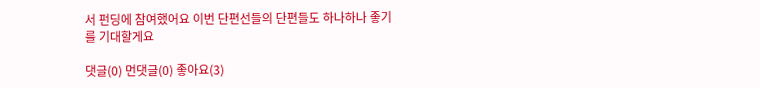서 펀딩에 참여했어요 이번 단편선들의 단편들도 하나하나 좋기를 기대할게요

댓글(0) 먼댓글(0) 좋아요(3)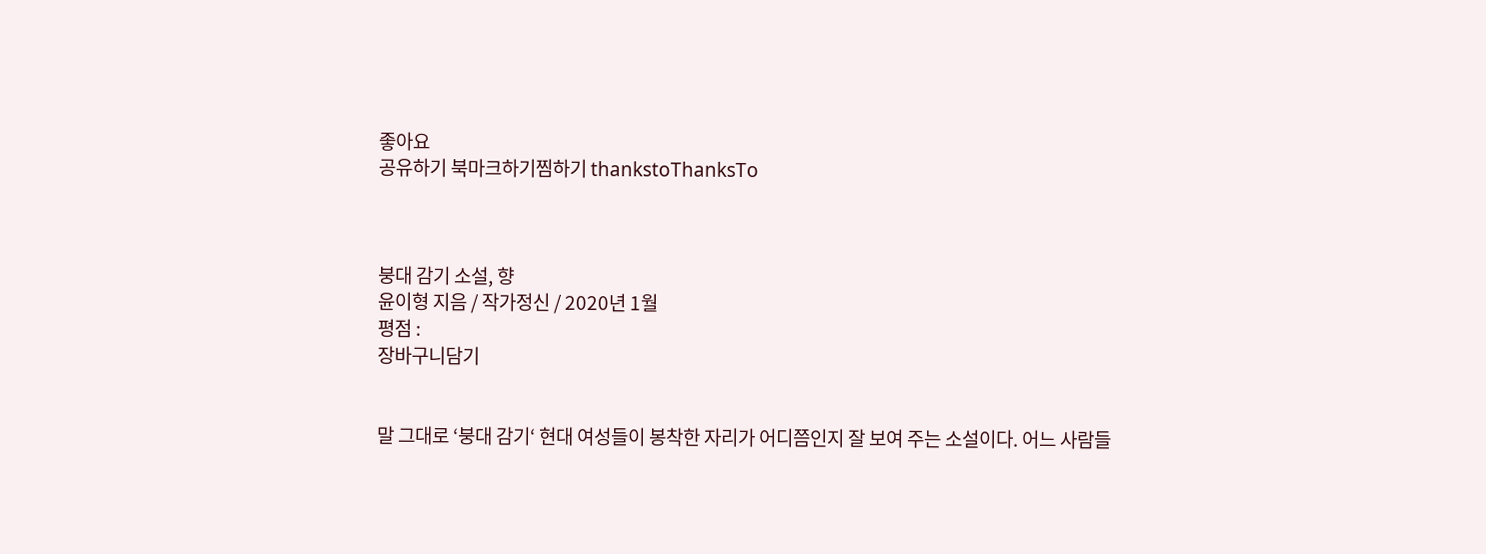좋아요
공유하기 북마크하기찜하기 thankstoThanksTo



붕대 감기 소설, 향
윤이형 지음 / 작가정신 / 2020년 1월
평점 :
장바구니담기


말 그대로 ‘붕대 감기‘ 현대 여성들이 봉착한 자리가 어디쯤인지 잘 보여 주는 소설이다. 어느 사람들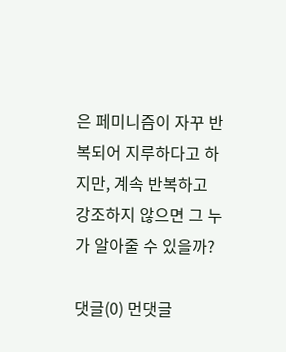은 페미니즘이 자꾸 반복되어 지루하다고 하지만, 계속 반복하고 강조하지 않으면 그 누가 알아줄 수 있을까?

댓글(0) 먼댓글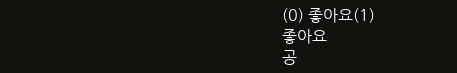(0) 좋아요(1)
좋아요
공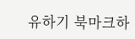유하기 북마크하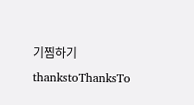기찜하기 thankstoThanksTo